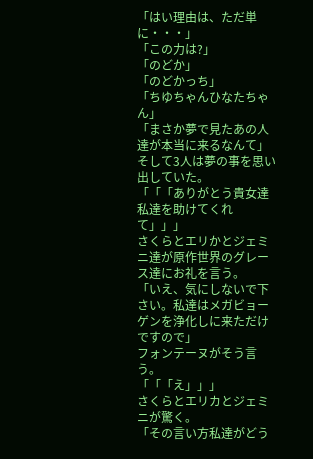「はい理由は、ただ単に・・・」
「この力は?」
「のどか」
「のどかっち」
「ちゆちゃんひなたちゃん」
「まさか夢で見たあの人達が本当に来るなんて」
そして3人は夢の事を思い出していた。
「「「ありがとう貴女達私達を助けてくれて」」」
さくらとエリかとジェミニ達が原作世界のグレース達にお礼を言う。
「いえ、気にしないで下さい。私達はメガビョーゲンを浄化しに来ただけですので」
フォンテーヌがそう言う。
「「「え」」」
さくらとエリカとジェミニが驚く。
「その言い方私達がどう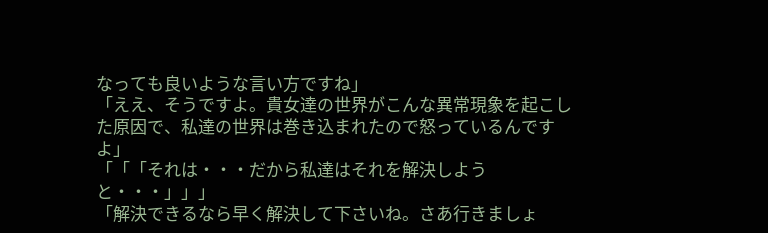なっても良いような言い方ですね」
「ええ、そうですよ。貴女達の世界がこんな異常現象を起こした原因で、私達の世界は巻き込まれたので怒っているんですよ」
「「「それは・・・だから私達はそれを解決しようと・・・」」」
「解決できるなら早く解決して下さいね。さあ行きましょ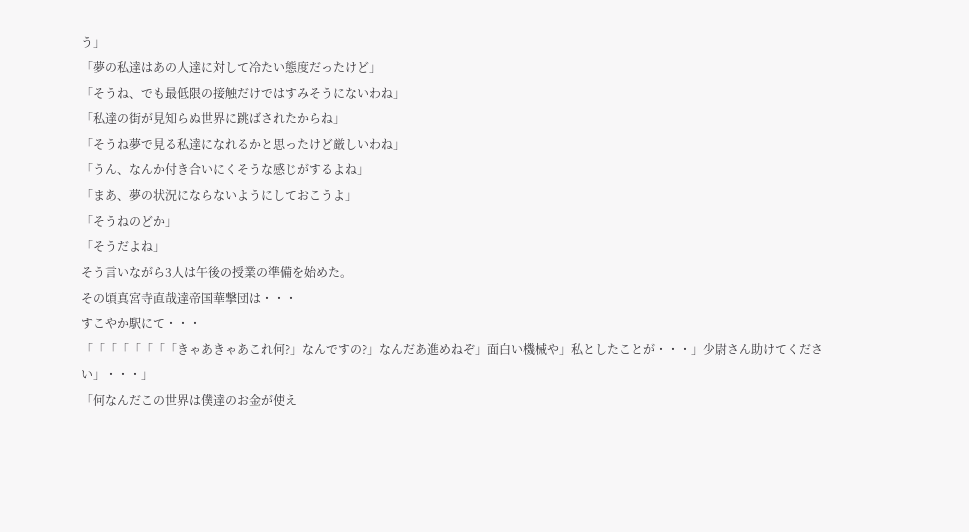う」
「夢の私達はあの人達に対して冷たい態度だったけど」
「そうね、でも最低限の接触だけではすみそうにないわね」
「私達の街が見知らぬ世界に跳ばされたからね」
「そうね夢で見る私達になれるかと思ったけど厳しいわね」
「うん、なんか付き合いにくそうな感じがするよね」
「まあ、夢の状況にならないようにしておこうよ」
「そうねのどか」
「そうだよね」
そう言いながら3人は午後の授業の準備を始めた。
その頃真宮寺直哉達帝国華撃団は・・・
すこやか駅にて・・・
「「「「「「「「きゃあきゃあこれ何?」なんですの?」なんだあ進めねぞ」面白い機械や」私としたことが・・・」少尉さん助けてください」・・・」
「何なんだこの世界は僕達のお金が使え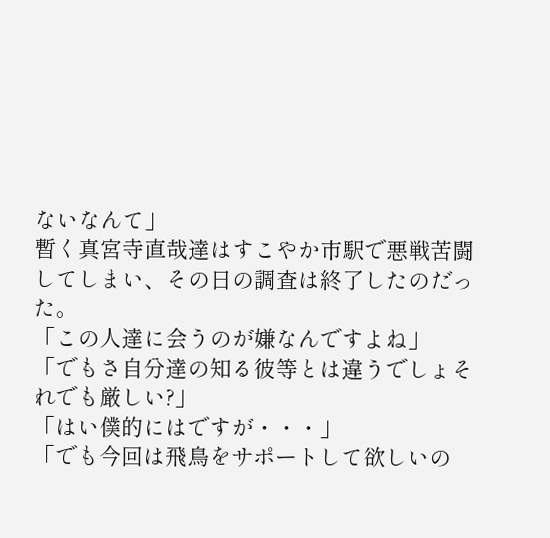ないなんて」
暫く真宮寺直哉達はすこやか市駅で悪戦苦闘してしまい、その日の調査は終了したのだった。
「この人達に会うのが嫌なんですよね」
「でもさ自分達の知る彼等とは違うでしょそれでも厳しい?」
「はい僕的にはですが・・・」
「でも今回は飛鳥をサポートして欲しいの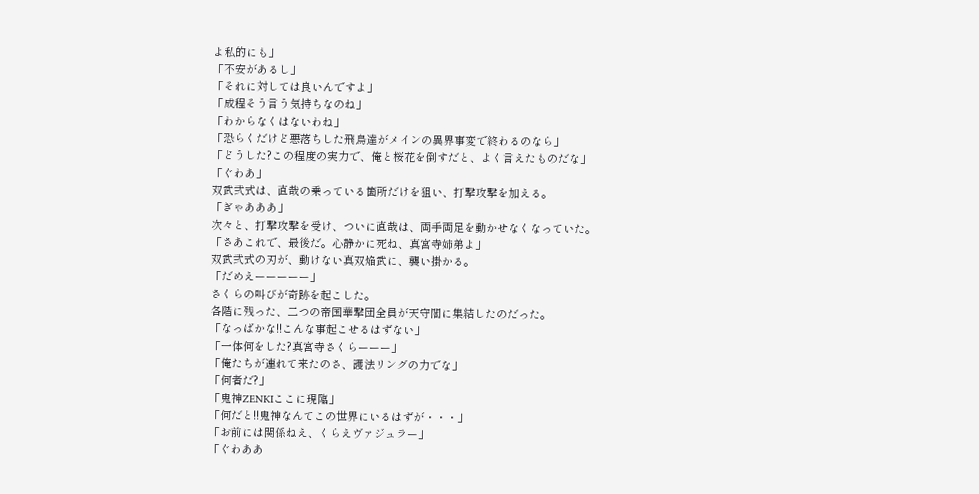よ私的にも」
「不安があるし」
「それに対しては良いんですよ」
「成程そう言う気持ちなのね」
「わからなくはないわね」
「恐らくだけど悪落ちした飛鳥達がメインの異界事変で終わるのなら」
「どうした?この程度の実力で、俺と桜花を倒すだと、よく言えたものだな」
「ぐわあ」
双武弐式は、直哉の乗っている箇所だけを狙い、打撃攻撃を加える。
「ぎゃあああ」
次々と、打撃攻撃を受け、ついに直哉は、両手両足を動かせなくなっていた。
「さあこれで、最後だ。心静かに死ね、真宮寺姉弟よ」
双武弐式の刃が、動けない真双焔武に、襲い掛かる。
「だめえーーーーー」
さくらの叫びが奇跡を起こした。
各階に残った、二つの帝国華撃団全員が天守閣に集結したのだった。
「なっばかな!!こんな事起こせるはずない」
「一体何をした?真宮寺さくらーーー」
「俺たちが連れて来たのさ、護法リングの力でな」
「何者だ?」
「鬼神ZENKIここに現臨」
「何だと!!鬼神なんてこの世界にいるはずが・・・」
「お前には関係ねえ、くらえヴァジュラー」
「ぐわああ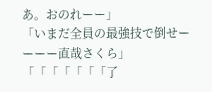あ。おのれーー」
「いまだ全員の最強技で倒せーーーー直哉さくら」
「「「「「「「了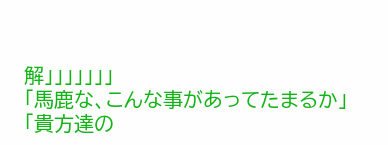解」」」」」」」
「馬鹿な、こんな事があってたまるか」
「貴方達の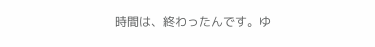時間は、終わったんです。ゆ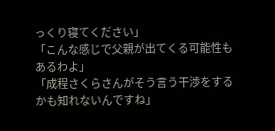っくり寝てください」
「こんな感じで父親が出てくる可能性もあるわよ」
「成程さくらさんがそう言う干渉をするかも知れないんですね」